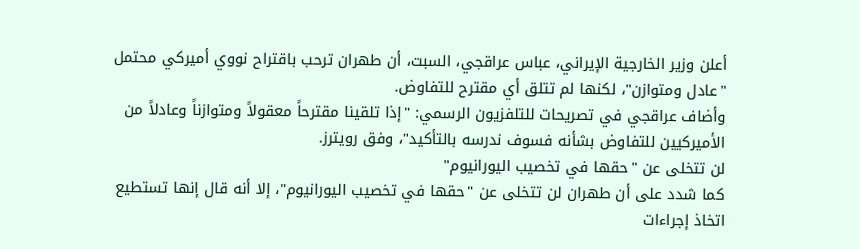أعلن وزير الخارجية الإيراني، عباس عراقجي، السبت، أن طهران ترحب باقتراح نووي أميركي محتمل "عادل ومتوازن"، لكنها لم تتلق أي مقترح للتفاوض.
وأضاف عراقجي في تصريحات للتلفزيون الرسمي: "إذا تلقينا مقترحاً معقولاً ومتوازناً وعادلاً من الأميركيين للتفاوض بشأنه فسوف ندرسه بالتأكيد"، وفق رويترز.
لن تتخلى عن "حقها في تخصيب اليورانيوم"
كما شدد على أن طهران لن تتخلى عن "حقها في تخصيب اليورانيوم"، إلا أنه قال إنها تستطيع اتخاذ إجراءات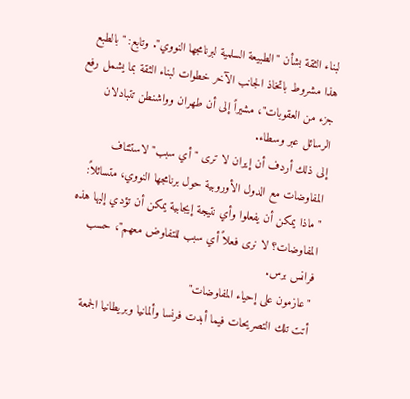لبناء الثقة بشأن "الطبيعة السلمية لبرنامجها النووي". وتابع: "بالطبع هذا مشروط باتخاذ الجانب الآخر خطوات لبناء الثقة بما يشمل رفع جزء من العقوبات"، مشيراً إلى أن طهران وواشنطن تتبادلان الرسائل عبر وسطاء.
إلى ذلك أردف أن إيران لا ترى "أي سبب" لاستئناف المفاوضات مع الدول الأوروبية حول برنامجها النووي، متسائلاً: "ماذا يمكن أن يفعلوا وأي نتيجة إيجابية يمكن أن تؤدي إليها هذه المفاوضات؟ لا نرى فعلاً أي سبب للتفاوض معهم"، حسب فرانس برس.
"عازمون على إحياء المفاوضات"
أتت تلك التصريحات فيما أبدت فرنسا وألمانيا وبريطانيا الجمعة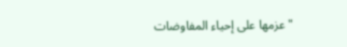"عزمها على إحياء المفاوضات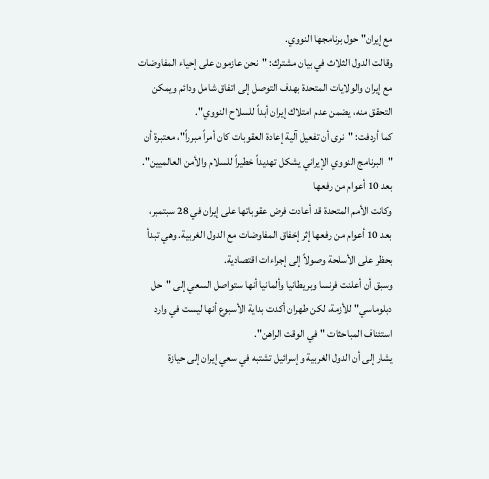مع إيران" حول برنامجها النووي.
وقالت الدول الثلاث في بيان مشترك: "نحن عازمون على إحياء المفاوضات مع إيران والولايات المتحدة بهدف التوصل إلى اتفاق شامل ودائم ويمكن التحقق منه، يضمن عدم امتلاك إيران أبداً للسلاح النووي".
كما أردفت: "نرى أن تفعيل آلية إعادة العقوبات كان أمراً مبرراً"، معتبرة أن "البرنامج النووي الإيراني يشكل تهديداً خطيراً للسلام والأمن العالميين".
بعد 10 أعوام من رفعها
وكانت الأمم المتحدة قد أعادت فرض عقوباتها على إيران في 28 سبتمبر، بعد 10 أعوام من رفعها إثر إخفاق المفاوضات مع الدول الغربية. وهي تبدأ بحظر على الأسلحة وصولاً إلى إجراءات اقتصادية.
وسبق أن أعلنت فرنسا وبريطانيا وألمانيا أنها ستواصل السعي إلى "حل دبلوماسي" للأزمة، لكن طهران أكدت بداية الأسبوع أنها ليست في وارد استئناف المباحثات "في الوقت الراهن".
يشار إلى أن الدول الغربية وإسرائيل تشتبه في سعي إيران إلى حيازة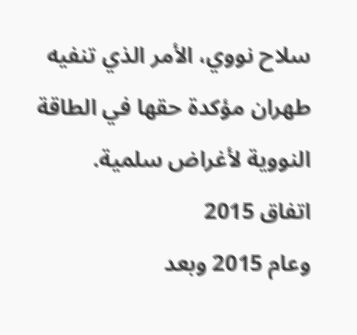سلاح نووي، الأمر الذي تنفيه طهران مؤكدة حقها في الطاقة النووية لأغراض سلمية.
اتفاق 2015
وعام 2015 وبعد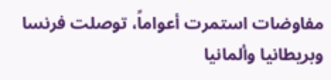مفاوضات استمرت أعواماً، توصلت فرنسا وبريطانيا وألمانيا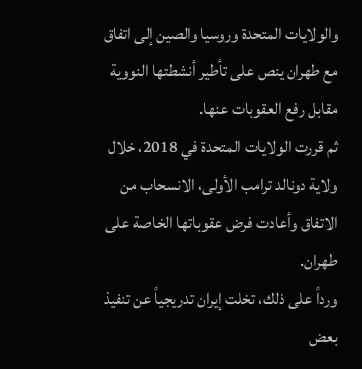والولايات المتحدة وروسيا والصين إلى اتفاق مع طهران ينص على تأطير أنشطتها النووية مقابل رفع العقوبات عنها.
ثم قررت الولايات المتحدة في 2018، خلال ولاية دونالد ترامب الأولى، الانسحاب من الاتفاق وأعادت فرض عقوباتها الخاصة على طهران.
ورداً على ذلك، تخلت إيران تدريجياً عن تنفيذ بعض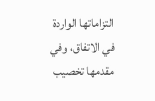التزاماتها الواردة في الاتفاق، وفي مقدمها تخصيب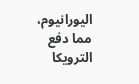اليورانيوم، مما دفع الترويكا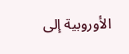الأوروبية إلى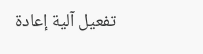تفعيل آلية إعادة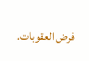فرض العقوبات.